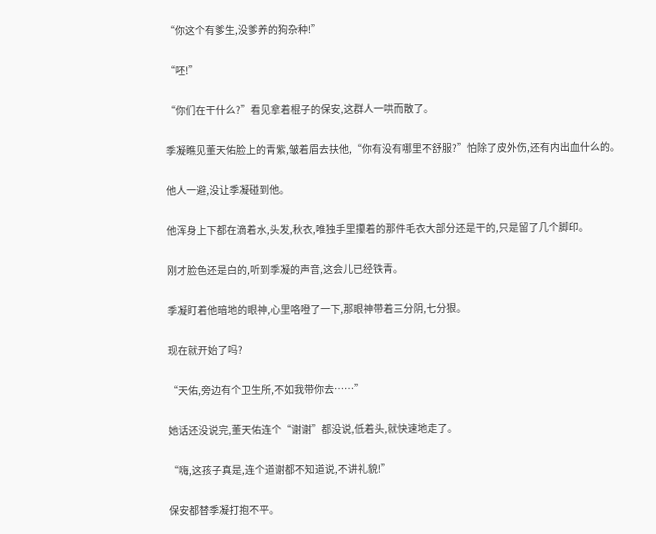“你这个有爹生,没爹养的狗杂种!”

“呸!”

“你们在干什么?”看见拿着棍子的保安,这群人一哄而散了。

季凝瞧见董天佑脸上的青紫,皱着眉去扶他,“你有没有哪里不舒服?”怕除了皮外伤,还有内出血什么的。

他人一避,没让季凝碰到他。

他浑身上下都在滴着水,头发,秋衣,唯独手里攥着的那件毛衣大部分还是干的,只是留了几个脚印。

刚才脸色还是白的,听到季凝的声音,这会儿已经铁青。

季凝盯着他暗地的眼神,心里咯噔了一下,那眼神带着三分阴,七分狠。

现在就开始了吗?

“天佑,旁边有个卫生所,不如我带你去……”

她话还没说完,董天佑连个“谢谢”都没说,低着头,就快速地走了。

“嗨,这孩子真是,连个道谢都不知道说,不讲礼貌!”

保安都替季凝打抱不平。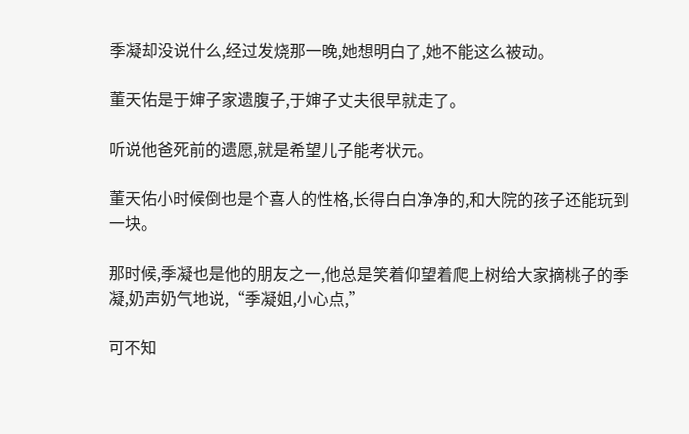季凝却没说什么,经过发烧那一晚,她想明白了,她不能这么被动。

董天佑是于婶子家遗腹子,于婶子丈夫很早就走了。

听说他爸死前的遗愿,就是希望儿子能考状元。

董天佑小时候倒也是个喜人的性格,长得白白净净的,和大院的孩子还能玩到一块。

那时候,季凝也是他的朋友之一,他总是笑着仰望着爬上树给大家摘桃子的季凝,奶声奶气地说,“季凝姐,小心点,”

可不知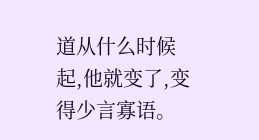道从什么时候起,他就变了,变得少言寡语。